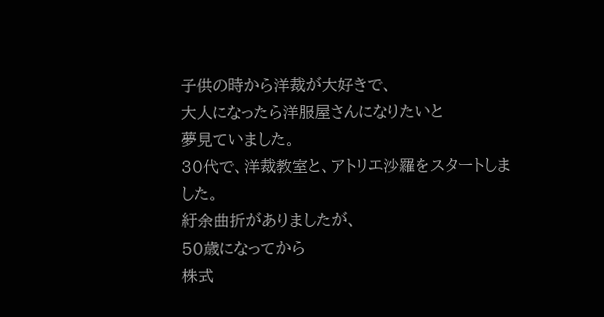子供の時から洋裁が大好きで、
大人になったら洋服屋さんになりたいと
夢見ていました。
30代で、洋裁教室と、アトリエ沙羅をスタートしました。
紆余曲折がありましたが、
50歳になってから
株式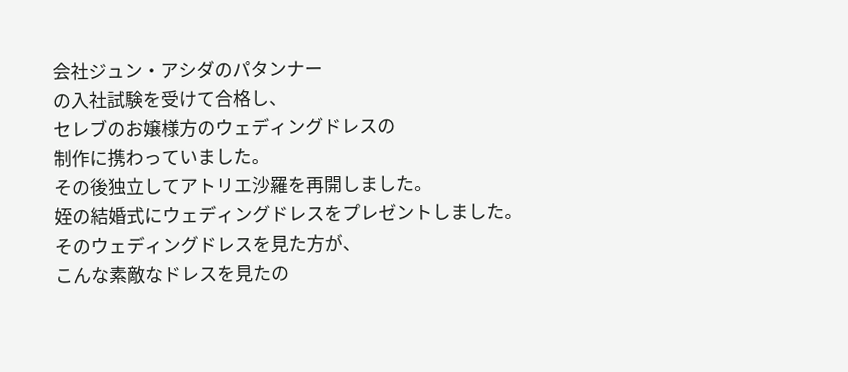会社ジュン・アシダのパタンナー
の入社試験を受けて合格し、
セレブのお嬢様方のウェディングドレスの
制作に携わっていました。
その後独立してアトリエ沙羅を再開しました。
姪の結婚式にウェディングドレスをプレゼントしました。
そのウェディングドレスを見た方が、
こんな素敵なドレスを見たの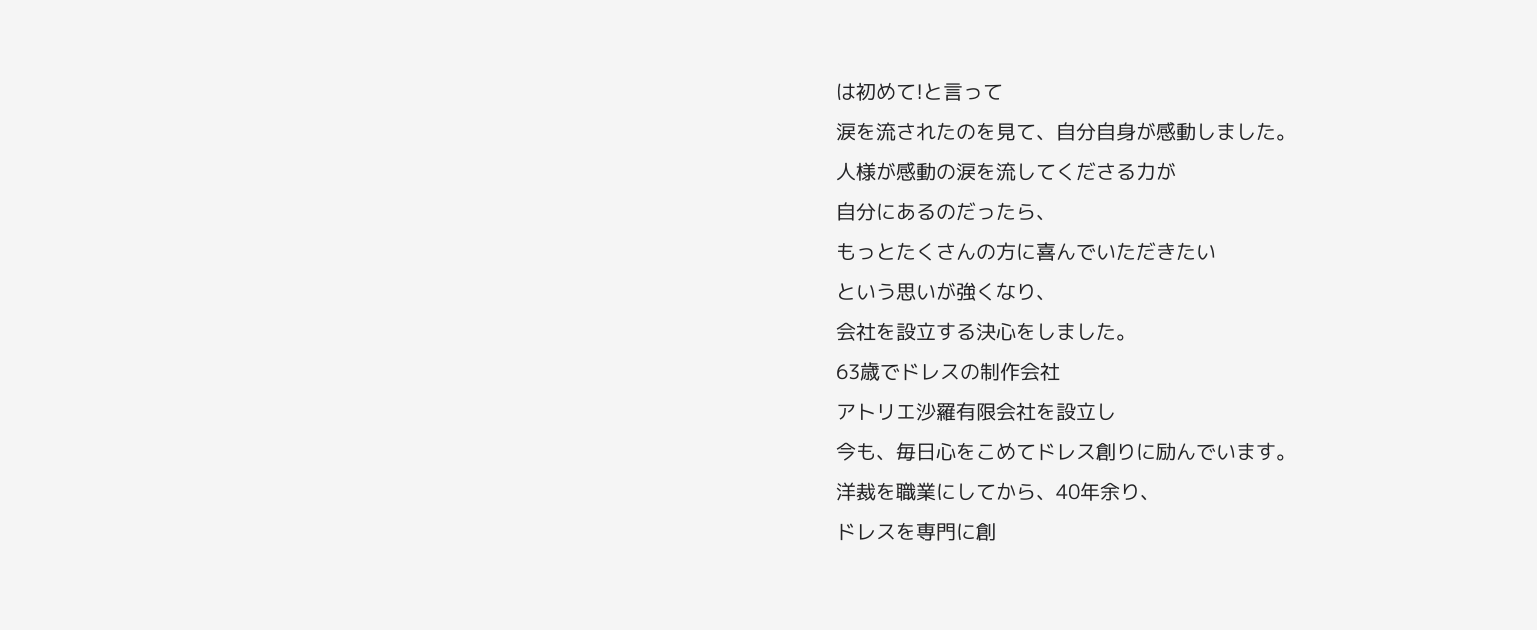は初めて!と言って
涙を流されたのを見て、自分自身が感動しました。
人様が感動の涙を流してくださる力が
自分にあるのだったら、
もっとたくさんの方に喜んでいただきたい
という思いが強くなり、
会社を設立する決心をしました。
63歳でドレスの制作会社
アトリエ沙羅有限会社を設立し
今も、毎日心をこめてドレス創りに励んでいます。
洋裁を職業にしてから、40年余り、
ドレスを専門に創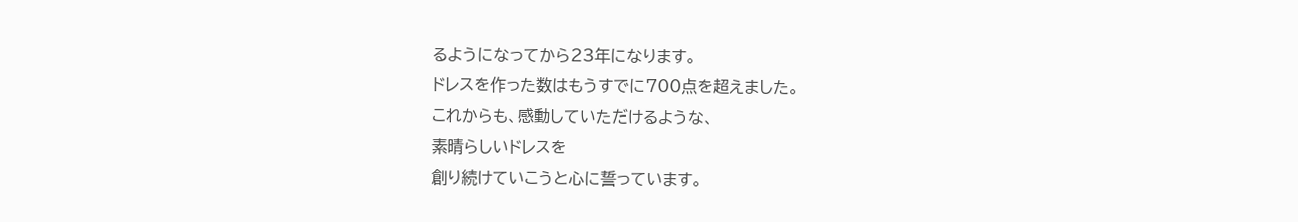るようになってから23年になります。
ドレスを作った数はもうすでに700点を超えました。
これからも、感動していただけるような、
素晴らしいドレスを
創り続けていこうと心に誓っています。